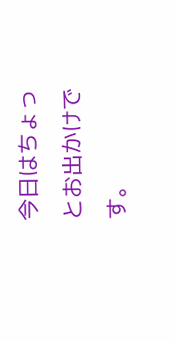今日はちょっとお出かけです。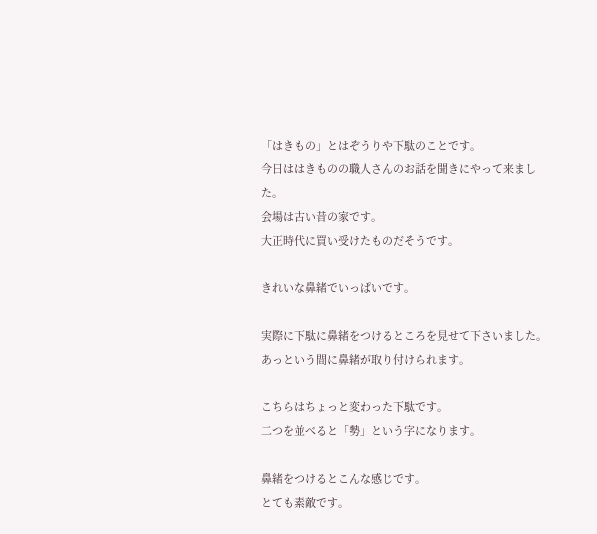「はきもの」とはぞうりや下駄のことです。
今日ははきものの職人さんのお話を聞きにやって来ました。
会場は古い昔の家です。
大正時代に買い受けたものだそうです。

きれいな鼻緒でいっぱいです。

実際に下駄に鼻緒をつけるところを見せて下さいました。
あっという間に鼻緒が取り付けられます。

こちらはちょっと変わった下駄です。
二つを並べると「勢」という字になります。

鼻緒をつけるとこんな感じです。
とても素敵です。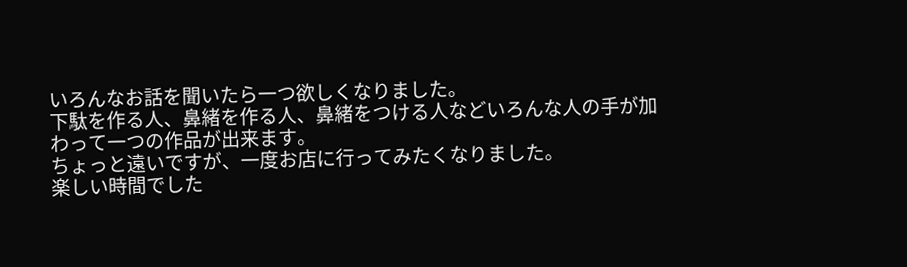いろんなお話を聞いたら一つ欲しくなりました。
下駄を作る人、鼻緒を作る人、鼻緒をつける人などいろんな人の手が加わって一つの作品が出来ます。
ちょっと遠いですが、一度お店に行ってみたくなりました。
楽しい時間でした